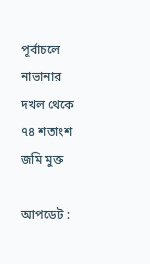পূর্বাচলে নাভানার দখল থেকে ৭৪ শতাংশ জমি মুক্ত

আপডেট :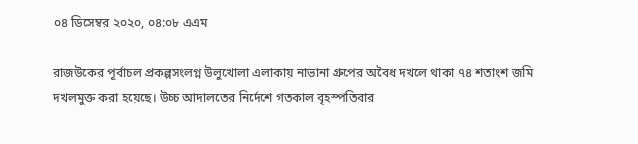০৪ ডিসেম্বর ২০২০, ০৪:০৮ এএম

রাজউকের পূর্বাচল প্রকল্পসংলগ্ন উলুখোলা এলাকায় নাভানা গ্রুপের অবৈধ দখলে থাকা ৭৪ শতাংশ জমি দখলমুক্ত করা হয়েছে। উচ্চ আদালতের নির্দেশে গতকাল বৃহস্পতিবার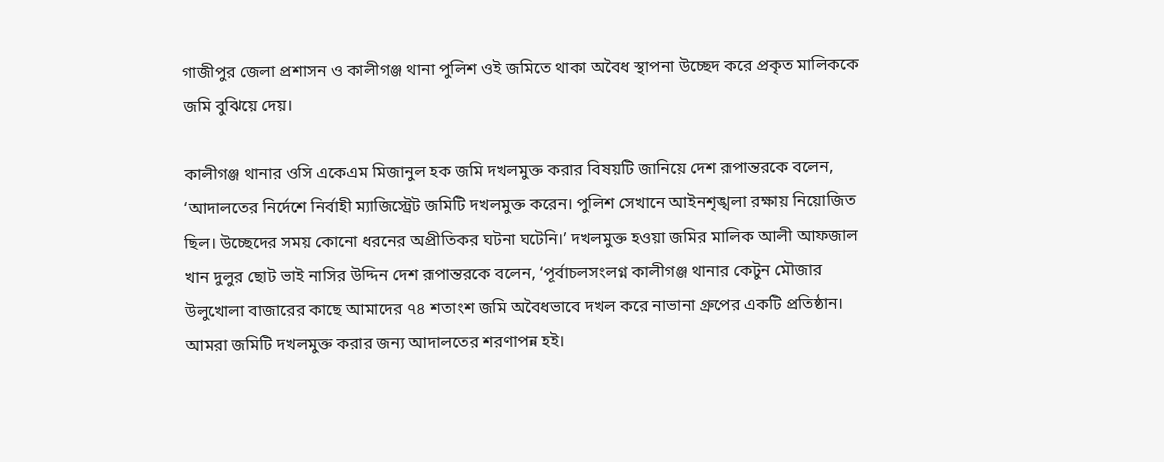গাজীপুর জেলা প্রশাসন ও কালীগঞ্জ থানা পুলিশ ওই জমিতে থাকা অবৈধ স্থাপনা উচ্ছেদ করে প্রকৃত মালিককে জমি বুঝিয়ে দেয়।

কালীগঞ্জ থানার ওসি একেএম মিজানুল হক জমি দখলমুক্ত করার বিষয়টি জানিয়ে দেশ রূপান্তরকে বলেন, ‘আদালতের নির্দেশে নির্বাহী ম্যাজিস্ট্রেট জমিটি দখলমুক্ত করেন। পুলিশ সেখানে আইনশৃঙ্খলা রক্ষায় নিয়োজিত ছিল। উচ্ছেদের সময় কোনো ধরনের অপ্রীতিকর ঘটনা ঘটেনি।’ দখলমুক্ত হওয়া জমির মালিক আলী আফজাল খান দুলুর ছোট ভাই নাসির উদ্দিন দেশ রূপান্তরকে বলেন, ‘পূর্বাচলসংলগ্ন কালীগঞ্জ থানার কেটুন মৌজার উলুখোলা বাজারের কাছে আমাদের ৭৪ শতাংশ জমি অবৈধভাবে দখল করে নাভানা গ্রুপের একটি প্রতিষ্ঠান। আমরা জমিটি দখলমুক্ত করার জন্য আদালতের শরণাপন্ন হই।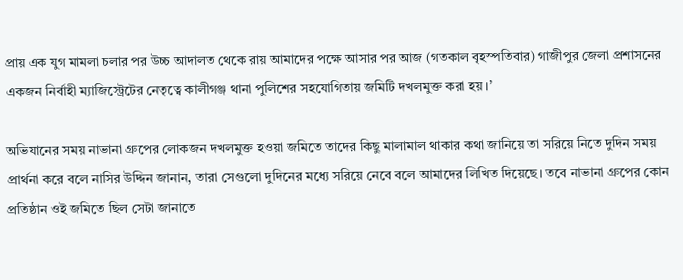প্রায় এক যুগ মামলা চলার পর উচ্চ আদালত থেকে রায় আমাদের পক্ষে আসার পর আজ (গতকাল বৃহস্পতিবার) গাজীপুর জেলা প্রশাসনের একজন নির্বাহী ম্যাজিস্ট্রেটের নেতৃত্বে কালীগঞ্জ থানা পুলিশের সহযোগিতায় জমিটি দখলমুক্ত করা হয়।’

অভিযানের সময় নাভানা গ্রুপের লোকজন দখলমুক্ত হওয়া জমিতে তাদের কিছু মালামাল থাকার কথা জানিয়ে তা সরিয়ে নিতে দুদিন সময় প্রার্থনা করে বলে নাসির উদ্দিন জানান, তারা সেগুলো দুদিনের মধ্যে সরিয়ে নেবে বলে আমাদের লিখিত দিয়েছে। তবে নাভানা গ্রুপের কোন প্রতিষ্ঠান ওই জমিতে ছিল সেটা জানাতে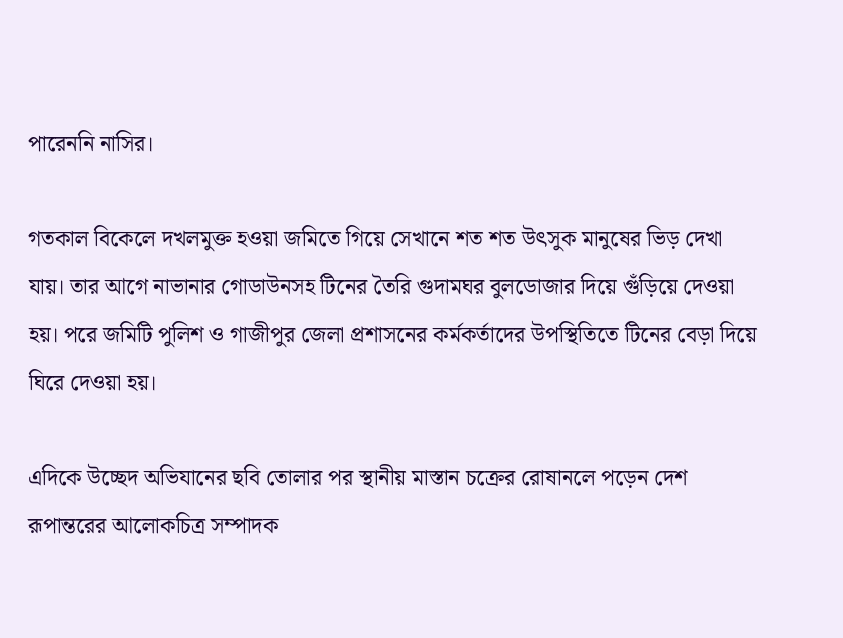পারেননি নাসির।

গতকাল বিকেলে দখলমুক্ত হওয়া জমিতে গিয়ে সেখানে শত শত উৎসুক মানুষের ভিড় দেখা যায়। তার আগে নাভানার গোডাউনসহ টিনের তৈরি গুদামঘর বুলডোজার দিয়ে গুঁড়িয়ে দেওয়া হয়। পরে জমিটি পুলিশ ও গাজীপুর জেলা প্রশাসনের কর্মকর্তাদের উপস্থিতিতে টিনের বেড়া দিয়ে ঘিরে দেওয়া হয়।

এদিকে উচ্ছেদ অভিযানের ছবি তোলার পর স্থানীয় মাস্তান চক্রের রোষানলে পড়েন দেশ রূপান্তরের আলোকচিত্র সম্পাদক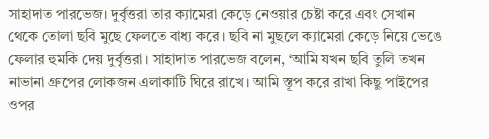সাহাদাত পারভেজ। দুর্বৃত্তরা তার ক্যামেরা কেড়ে নেওয়ার চেষ্টা করে এবং সেখান থেকে তোলা ছবি মুছে ফেলতে বাধ্য করে। ছবি না মুছলে ক্যামেরা কেড়ে নিয়ে ভেঙে ফেলার হুমকি দেয় দুর্বৃত্তরা। সাহাদাত পারভেজ বলেন, ‘আমি যখন ছবি তুলি তখন নাভানা গ্রুপের লোকজন এলাকাটি ঘিরে রাখে। আমি স্তূপ করে রাখা কিছু পাইপের ওপর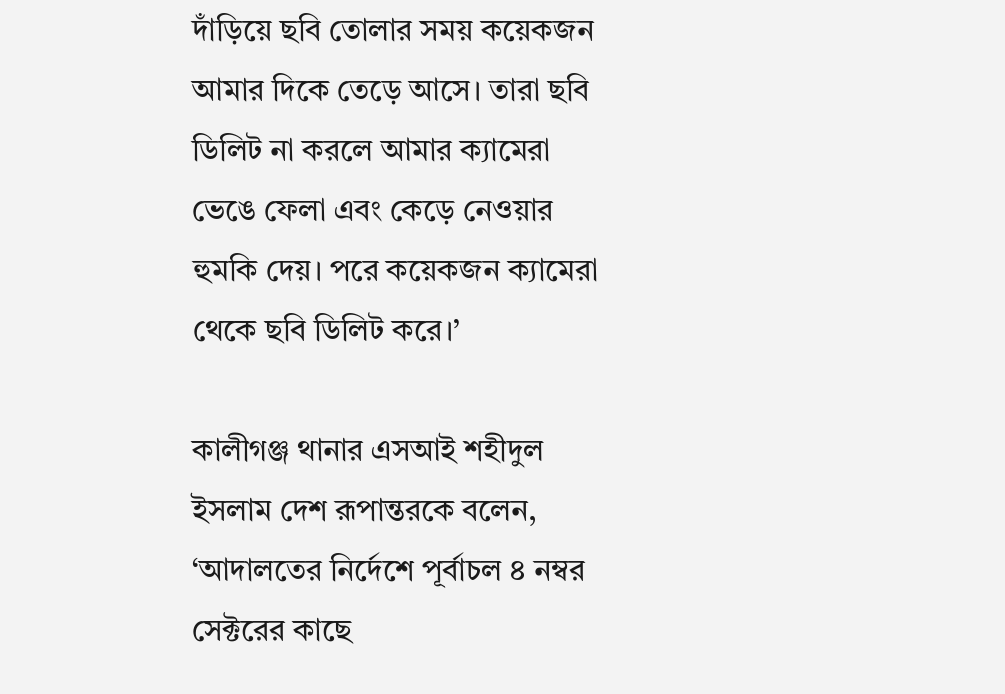দাঁড়িয়ে ছবি তোলার সময় কয়েকজন আমার দিকে তেড়ে আসে। তারা ছবি ডিলিট না করলে আমার ক্যামেরা ভেঙে ফেলা এবং কেড়ে নেওয়ার হুমকি দেয়। পরে কয়েকজন ক্যামেরা থেকে ছবি ডিলিট করে।’

কালীগঞ্জ থানার এসআই শহীদুল ইসলাম দেশ রূপান্তরকে বলেন, ‘আদালতের নির্দেশে পূর্বাচল ৪ নম্বর সেক্টরের কাছে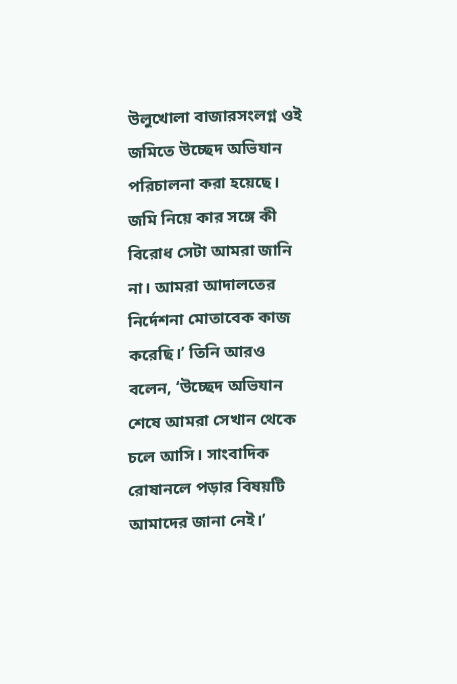উলুখোলা বাজারসংলগ্ন ওই জমিতে উচ্ছেদ অভিযান পরিচালনা করা হয়েছে। জমি নিয়ে কার সঙ্গে কী বিরোধ সেটা আমরা জানি না। আমরা আদালতের নির্দেশনা মোতাবেক কাজ করেছি।’ তিনি আরও বলেন, ‘উচ্ছেদ অভিযান শেষে আমরা সেখান থেকে চলে আসি। সাংবাদিক রোষানলে পড়ার বিষয়টি আমাদের জানা নেই।’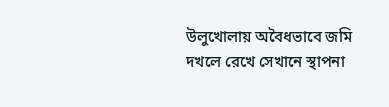উলুখোলায় অবৈধভাবে জমি দখলে রেখে সেখানে স্থাপনা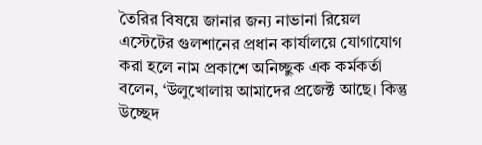তৈরির বিষয়ে জানার জন্য নাভানা রিয়েল এস্টেটের গুলশানের প্রধান কার্যালয়ে যোগাযোগ করা হলে নাম প্রকাশে অনিচ্ছুক এক কর্মকর্তা বলেন, ‘উলুখোলায় আমাদের প্রজেক্ট আছে। কিন্তু উচ্ছেদ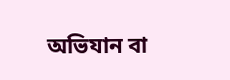অভিযান বা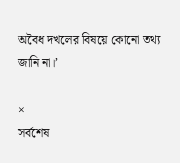অবৈধ দখলের বিষয়ে কোনো তথ্য জানি না।’

×
সর্বশেষ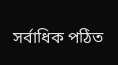সর্বাধিক পঠিত